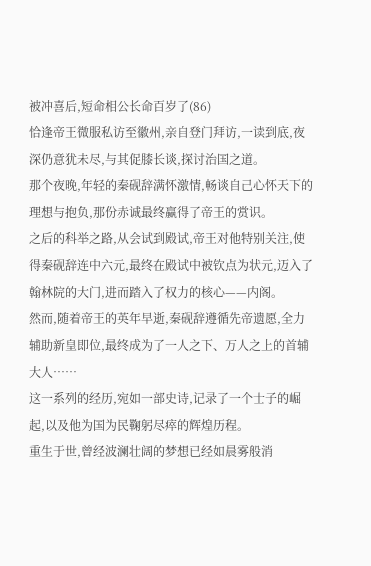被冲喜后,短命相公长命百岁了(86)
恰逢帝王微服私访至徽州,亲自登门拜访,一读到底,夜深仍意犹未尽,与其促膝长谈,探讨治国之道。
那个夜晚,年轻的秦砚辞满怀激情,畅谈自己心怀天下的理想与抱负,那份赤诚最终赢得了帝王的赏识。
之后的科举之路,从会试到殿试,帝王对他特别关注,使得秦砚辞连中六元,最终在殿试中被钦点为状元,迈入了翰林院的大门,进而踏入了权力的核心——内阁。
然而,随着帝王的英年早逝,秦砚辞遵循先帝遗愿,全力辅助新皇即位,最终成为了一人之下、万人之上的首辅大人……
这一系列的经历,宛如一部史诗,记录了一个士子的崛起,以及他为国为民鞠躬尽瘁的辉煌历程。
重生于世,曾经波澜壮阔的梦想已经如晨雾般消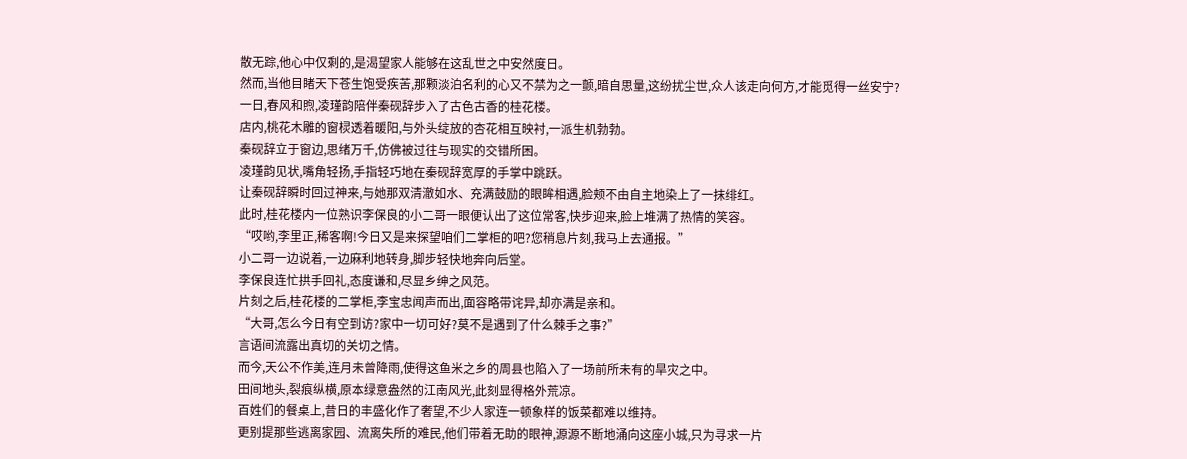散无踪,他心中仅剩的,是渴望家人能够在这乱世之中安然度日。
然而,当他目睹天下苍生饱受疾苦,那颗淡泊名利的心又不禁为之一颤,暗自思量,这纷扰尘世,众人该走向何方,才能觅得一丝安宁?
一日,春风和煦,凌瑾韵陪伴秦砚辞步入了古色古香的桂花楼。
店内,桃花木雕的窗棂透着暖阳,与外头绽放的杏花相互映衬,一派生机勃勃。
秦砚辞立于窗边,思绪万千,仿佛被过往与现实的交错所困。
凌瑾韵见状,嘴角轻扬,手指轻巧地在秦砚辞宽厚的手掌中跳跃。
让秦砚辞瞬时回过神来,与她那双清澈如水、充满鼓励的眼眸相遇,脸颊不由自主地染上了一抹绯红。
此时,桂花楼内一位熟识李保良的小二哥一眼便认出了这位常客,快步迎来,脸上堆满了热情的笑容。
“哎哟,李里正,稀客啊!今日又是来探望咱们二掌柜的吧?您稍息片刻,我马上去通报。”
小二哥一边说着,一边麻利地转身,脚步轻快地奔向后堂。
李保良连忙拱手回礼,态度谦和,尽显乡绅之风范。
片刻之后,桂花楼的二掌柜,李宝忠闻声而出,面容略带诧异,却亦满是亲和。
“大哥,怎么今日有空到访?家中一切可好?莫不是遇到了什么棘手之事?”
言语间流露出真切的关切之情。
而今,天公不作美,连月未曾降雨,使得这鱼米之乡的周县也陷入了一场前所未有的旱灾之中。
田间地头,裂痕纵横,原本绿意盎然的江南风光,此刻显得格外荒凉。
百姓们的餐桌上,昔日的丰盛化作了奢望,不少人家连一顿象样的饭菜都难以维持。
更别提那些逃离家园、流离失所的难民,他们带着无助的眼神,源源不断地涌向这座小城,只为寻求一片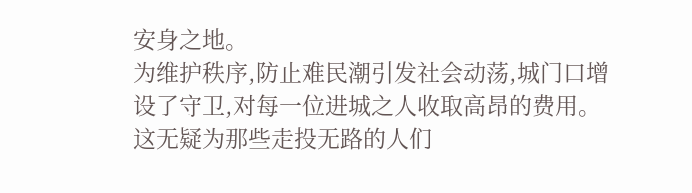安身之地。
为维护秩序,防止难民潮引发社会动荡,城门口增设了守卫,对每一位进城之人收取高昂的费用。
这无疑为那些走投无路的人们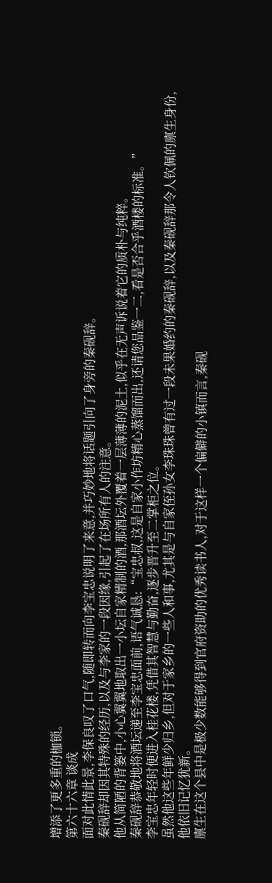增添了更多重的枷锁。
第六十六章 谈成
面对此情此景,李保良叹了口气,随即转而向李宝忠说明了来意,并巧妙地将话题引向了身旁的秦砚辞。
秦砚辞却因其特殊的经历,以及与李家的一段因缘,引起了在场所有人的注意。
他从简陋的背篓中,小心翼翼地取出一小坛自家精制的酒,那酒坛外覆着一层薄薄的泥土,似乎在无声诉说着它的质朴与纯粹。
秦砚辞恭敬地将酒坛递至李宝忠面前,语气诚恳:“宝忠叔,这是自家小作坊精心蒸馏而出,还请您品鉴一二,看是否合乎酒楼的标准。”
李宝忠年轻时便进入桂花楼,凭借其智慧与勤奋,逐步晋升至二掌柜之位。
虽然他这些年鲜少归乡,但对于家乡的一些人和事,尤其是与自家侄孙女李珠珠曾有过一段未果婚约的秦砚辞,以及秦砚辞那令人钦佩的廪生身份,他依旧记忆犹新。
廪生在这个县中是极少数能够得到官府资助的优秀读书人,对于这样一个偏僻的小镇而言,秦砚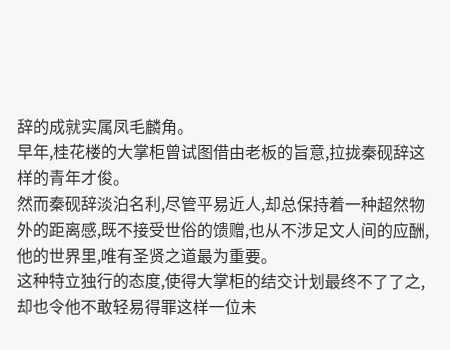辞的成就实属凤毛麟角。
早年,桂花楼的大掌柜曾试图借由老板的旨意,拉拢秦砚辞这样的青年才俊。
然而秦砚辞淡泊名利,尽管平易近人,却总保持着一种超然物外的距离感,既不接受世俗的馈赠,也从不涉足文人间的应酬,他的世界里,唯有圣贤之道最为重要。
这种特立独行的态度,使得大掌柜的结交计划最终不了了之,却也令他不敢轻易得罪这样一位未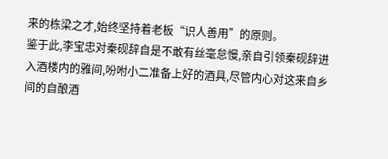来的栋梁之才,始终坚持着老板“识人善用”的原则。
鉴于此,李宝忠对秦砚辞自是不敢有丝毫怠慢,亲自引领秦砚辞进入酒楼内的雅间,吩咐小二准备上好的酒具,尽管内心对这来自乡间的自酿酒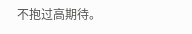不抱过高期待。